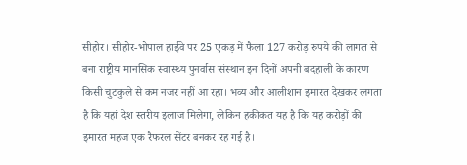सीहोर। सीहोर-भोपाल हाईवे पर 25 एकड़ में फैला 127 करोड़ रुपये की लागत से बना राष्ट्रीय मानसिक स्वास्थ्य पुनर्वास संस्थान इन दिनों अपनी बदहाली के कारण किसी चुटकुले से कम नजर नहीं आ रहा। भव्य और आलीशान इमारत देखकर लगता है कि यहां देश स्तरीय इलाज मिलेगा, लेकिन हकीकत यह है कि यह करोड़ों की इमारत महज एक रैफरल सेंटर बनकर रह गई है।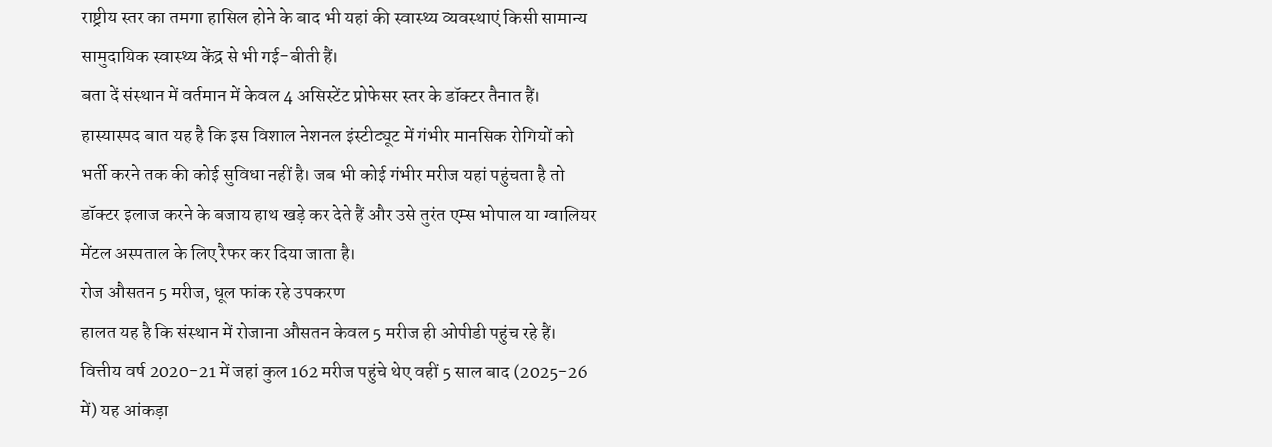राष्ट्रीय स्तर का तमगा हासिल होने के बाद भी यहां की स्वास्थ्य व्यवस्थाएं किसी सामान्य सामुदायिक स्वास्थ्य केंद्र से भी गई-बीती हैं।
बता दें संस्थान में वर्तमान में केवल 4 असिस्टेंट प्रोफेसर स्तर के डॉक्टर तैनात हैं। हास्यास्पद बात यह है कि इस विशाल नेशनल इंस्टीट्यूट में गंभीर मानसिक रोगियों को भर्ती करने तक की कोई सुविधा नहीं है। जब भी कोई गंभीर मरीज यहां पहुंचता है तो डॉक्टर इलाज करने के बजाय हाथ खड़े कर देते हैं और उसे तुरंत एम्स भोपाल या ग्वालियर मेंटल अस्पताल के लिए रैफर कर दिया जाता है।
रोज औसतन 5 मरीज, धूल फांक रहे उपकरण
हालत यह है कि संस्थान में रोजाना औसतन केवल 5 मरीज ही ओपीडी पहुंच रहे हैं। वित्तीय वर्ष 2020-21 में जहां कुल 162 मरीज पहुंचे थेए वहीं 5 साल बाद (2025-26 में) यह आंकड़ा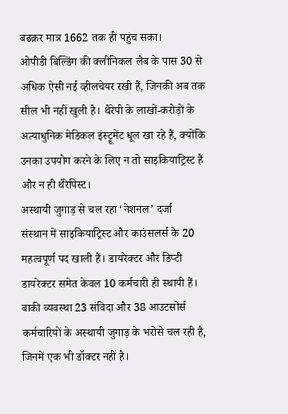बढक़र मात्र 1662 तक ही पहुंच सका।
ओपीडी बिल्डिंग की क्लीनिकल लैब के पास 30 से अधिक ऐसी नई व्हीलचेयर रखी हैं, जिनकी अब तक सील भी नहीं खुली है। थैरेपी के लाखों-करोड़ों के अत्याधुनिक मेडिकल इंस्ट्रूमेंट धूल खा रहे हैं, क्योंकि उनका उपयोग करने के लिए न तो साइकियाट्रिस्ट हैं और न ही थैरेपिस्ट।
अस्थायी जुगाड़ से चल रहा ‘नेशनल’ दर्जा
संस्थान में साइकियाट्रिस्ट और काउंसलर्स के 20 महत्वपूर्ण पद खाली हैं। डायरेक्टर और डिप्टी डायरेक्टर समेत केवल 10 कर्मचारी ही स्थायी हैं। बाकी व्यवस्था 23 संविदा और 38 आउटसोर्स कर्मचारियों के अस्थायी जुगाड़ के भरोसे चल रही है, जिनमें एक भी डॉक्टर नहीं है।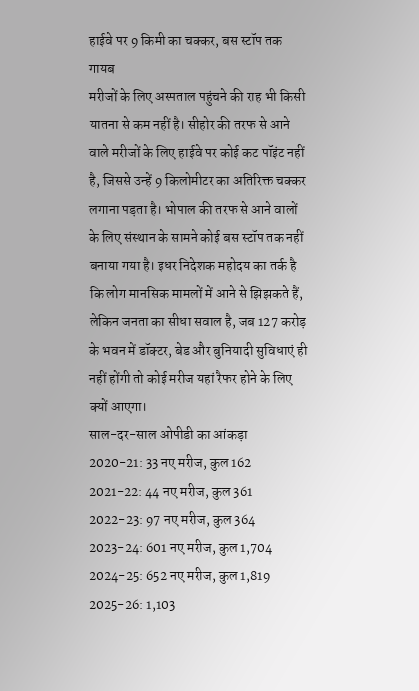हाईवे पर 9 किमी का चक्कर, बस स्टॉप तक गायब
मरीजों के लिए अस्पताल पहुंचने की राह भी किसी यातना से कम नहीं है। सीहोर की तरफ से आने वाले मरीजों के लिए हाईवे पर कोई कट पॉइंट नहीं है, जिससे उन्हें 9 किलोमीटर का अतिरिक्त चक्कर लगाना पड़ता है। भोपाल की तरफ से आने वालों के लिए संस्थान के सामने कोई बस स्टॉप तक नहीं बनाया गया है। इधर निदेशक महोदय का तर्क है कि लोग मानसिक मामलों में आने से झिझकते हैं, लेकिन जनता का सीधा सवाल है, जब 127 करोड़ के भवन में डॉक्टर, बेड और बुनियादी सुविधाएं ही नहीं होंगी तो कोई मरीज यहां रैफर होने के लिए क्यों आएगा।
साल-दर-साल ओपीडी का आंकड़ा
2020-21: 33 नए मरीज, कुल 162
2021-22: 44 नए मरीज, कुल 361
2022-23: 97 नए मरीज, कुल 364
2023-24: 601 नए मरीज, कुल 1,704
2024-25: 652 नए मरीज, कुल 1,819
2025-26: 1,103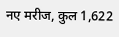नए मरीज, कुल 1,622